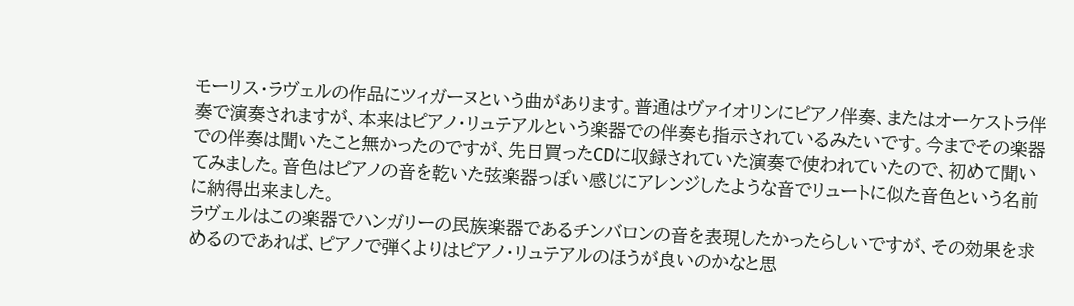モーリス・ラヴェルの作品にツィガーヌという曲があります。普通はヴァイオリンにピアノ伴奏、またはオーケストラ伴奏で演奏されますが、本来はピアノ・リュテアルという楽器での伴奏も指示されているみたいです。今までその楽器での伴奏は聞いたこと無かったのですが、先日買ったCDに収録されていた演奏で使われていたので、初めて聞いてみました。音色はピアノの音を乾いた弦楽器っぽい感じにアレンジしたような音でリュートに似た音色という名前に納得出来ました。
ラヴェルはこの楽器でハンガリーの民族楽器であるチンバロンの音を表現したかったらしいですが、その効果を求めるのであれば、ピアノで弾くよりはピアノ・リュテアルのほうが良いのかなと思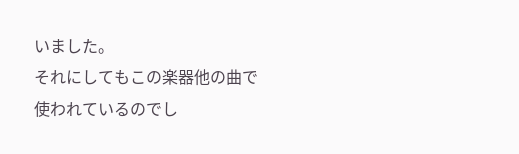いました。
それにしてもこの楽器他の曲で使われているのでし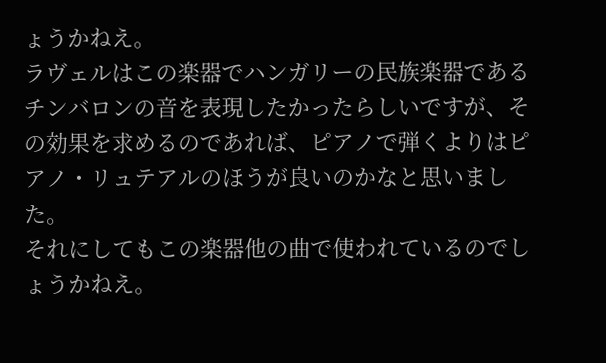ょうかねえ。
ラヴェルはこの楽器でハンガリーの民族楽器であるチンバロンの音を表現したかったらしいですが、その効果を求めるのであれば、ピアノで弾くよりはピアノ・リュテアルのほうが良いのかなと思いました。
それにしてもこの楽器他の曲で使われているのでしょうかねえ。